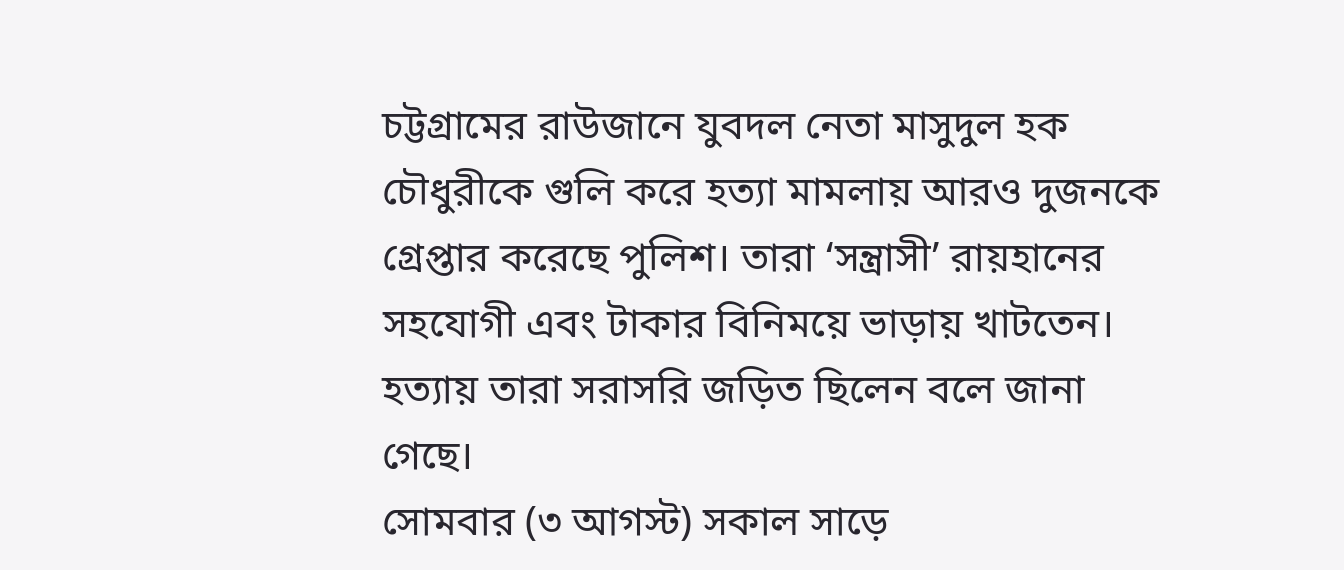চট্টগ্রামের রাউজানে যুবদল নেতা মাসুদুল হক চৌধুরীকে গুলি করে হত্যা মামলায় আরও দুজনকে গ্রেপ্তার করেছে পুলিশ। তারা ‘সন্ত্রাসী’ রায়হানের সহযোগী এবং টাকার বিনিময়ে ভাড়ায় খাটতেন। হত্যায় তারা সরাসরি জড়িত ছিলেন বলে জানা গেছে।
সোমবার (৩ আগস্ট) সকাল সাড়ে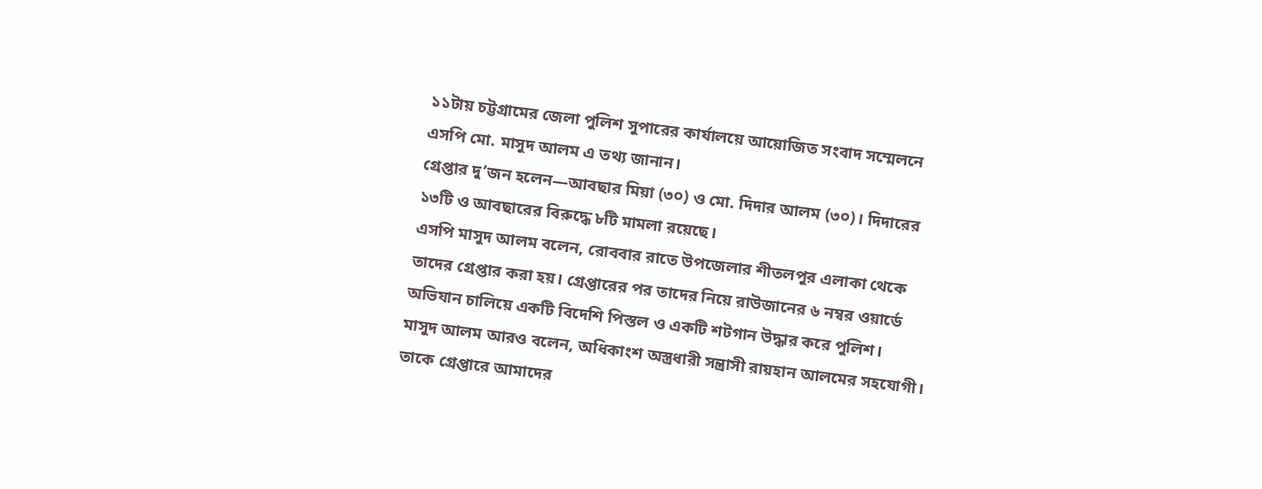১১টায় চট্টগ্রামের জেলা পুলিশ সুপারের কার্যালয়ে আয়োজিত সংবাদ সম্মেলনে এসপি মো. মাসুদ আলম এ তথ্য জানান।
গ্রেপ্তার দু’জন হলেন—আবছার মিয়া (৩০) ও মো. দিদার আলম (৩০)। দিদারের ১৩টি ও আবছারের বিরুদ্ধে ৮টি মামলা রয়েছে।
এসপি মাসুদ আলম বলেন, রোববার রাতে উপজেলার শীতলপুর এলাকা থেকে তাদের গ্রেপ্তার করা হয়। গ্রেপ্তারের পর তাদের নিয়ে রাউজানের ৬ নম্বর ওয়ার্ডে অভিযান চালিয়ে একটি বিদেশি পিস্তল ও একটি শটগান উদ্ধার করে পুলিশ।
মাসুদ আলম আরও বলেন, অধিকাংশ অস্ত্রধারী সন্ত্রাসী রায়হান আলমের সহযোগী। তাকে গ্রেপ্তারে আমাদের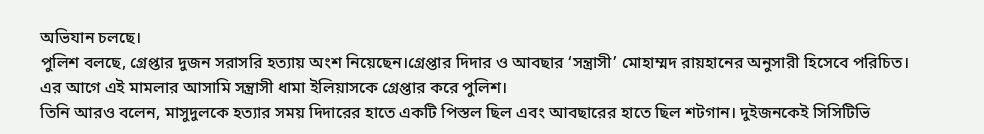অভিযান চলছে।
পুলিশ বলছে, গ্রেপ্তার দুজন সরাসরি হত্যায় অংশ নিয়েছেন।গ্রেপ্তার দিদার ও আবছার ‘সন্ত্রাসী’ মোহাম্মদ রায়হানের অনুসারী হিসেবে পরিচিত। এর আগে এই মামলার আসামি সন্ত্রাসী ধামা ইলিয়াসকে গ্রেপ্তার করে পুলিশ।
তিনি আরও বলেন, মাসুদুলকে হত্যার সময় দিদারের হাতে একটি পিস্তল ছিল এবং আবছারের হাতে ছিল শটগান। দুইজনকেই সিসিটিভি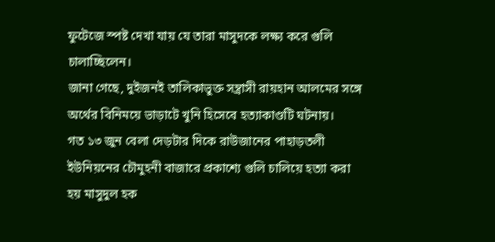ফুটেজে স্পষ্ট দেখা যায় যে তারা মাসুদকে লক্ষ্য করে গুলি চালাচ্ছিলেন।
জানা গেছে, দুইজনই তালিকাভুক্ত সন্ত্রাসী রায়হান আলমের সঙ্গে অর্থের বিনিময়ে ভাড়াটে খুনি হিসেবে হত্যাকাণ্ডটি ঘটনায়।
গত ১৩ জুন বেলা দেড়টার দিকে রাউজানের পাহাড়তলী ইউনিয়নের চৌমুহনী বাজারে প্রকাশ্যে গুলি চালিয়ে হত্যা করা হয় মাসুদুল হক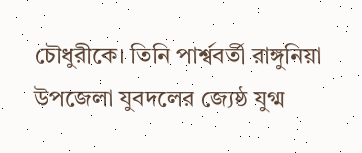চৌধুরীকে। তিনি পার্শ্ববর্তী রাঙ্গুনিয়া উপজেলা যুবদলের জ্যেষ্ঠ যুগ্ম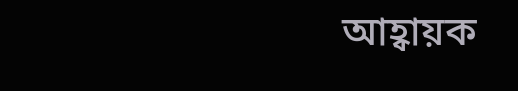আহ্বায়ক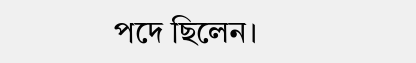পদে ছিলেন।